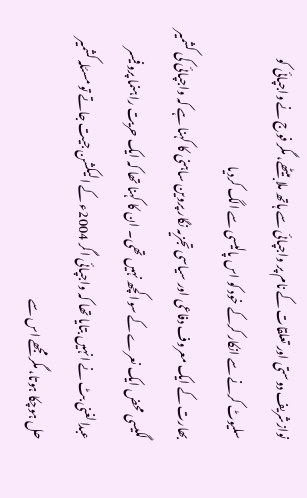نوازشریف دوستی اور تعلقات کے نام پر واجپائی سے ہاتھ ملا بیٹھے، مگر فوج نے واجپائی کو سلیوٹ کرنے سے انکار کرکے خود کو اس پالیسی سے الگ کردیا
بھارت کے ایک معروف دفاعی اور سیاسی تجزیہ نگار پروین ساہنی کا کہنا ہے کہ واجپائی کی کشمیر لگیسی محض ایک نعرے کے سوا کچھ نہیں تھی۔ ان کا کہنا تھا کہ ایک حریت راہنما پروفیسر عبدالغنی بٹ نے انہیں بتایا تھا کہ واجپائی اگر 2004ء کے الیکشن جیت جاتے تو مسئلہ کشمیر حل ہوچکا ہوتا، مگر مجھے اس سے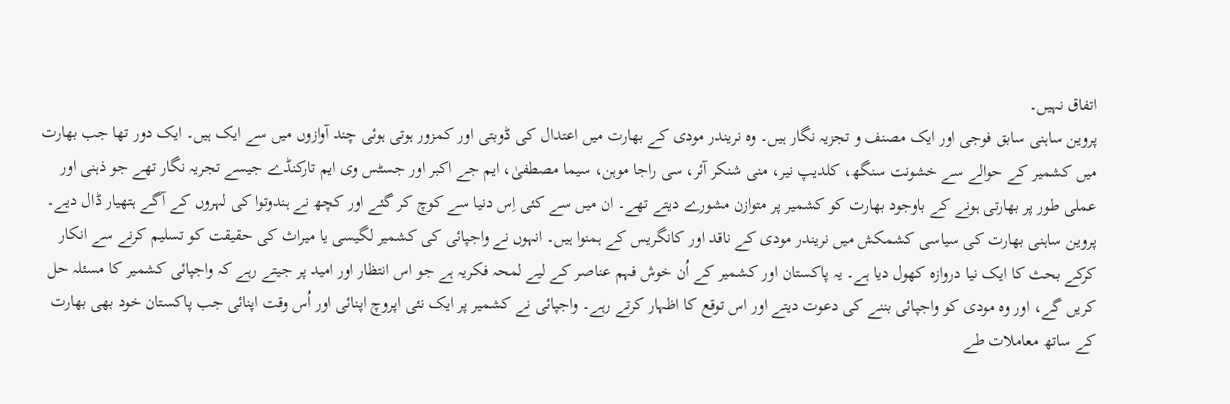اتفاق نہیں۔
پروین ساہنی سابق فوجی اور ایک مصنف و تجزیہ نگار ہیں۔ وہ نریندر مودی کے بھارت میں اعتدال کی ڈوبتی اور کمزور ہوتی ہوئی چند آوازوں میں سے ایک ہیں۔ ایک دور تھا جب بھارت میں کشمیر کے حوالے سے خشونت سنگھ، کلدیپ نیر، منی شنکر آئر، سی راجا موہن، سیما مصطفیٰ، ایم جے اکبر اور جسٹس وی ایم تارکنڈے جیسے تجریہ نگار تھے جو ذہنی اور عملی طور پر بھارتی ہونے کے باوجود بھارت کو کشمیر پر متوازن مشورے دیتے تھے۔ ان میں سے کئی اِس دنیا سے کوچ کر گئے اور کچھ نے ہندوتوا کی لہروں کے آگے ہتھیار ڈال دیے۔ پروین ساہنی بھارت کی سیاسی کشمکش میں نریندر مودی کے ناقد اور کانگریس کے ہمنوا ہیں۔ انہوں نے واجپائی کی کشمیر لگیسی یا میراث کی حقیقت کو تسلیم کرنے سے انکار کرکے بحث کا ایک نیا دروازہ کھول دیا ہے۔ یہ پاکستان اور کشمیر کے اُن خوش فہم عناصر کے لیے لمحہ فکریہ ہے جو اس انتظار اور امید پر جیتے رہے کہ واجپائی کشمیر کا مسئلہ حل کریں گے، اور وہ مودی کو واجپائی بننے کی دعوت دیتے اور اس توقع کا اظہار کرتے رہے۔ واجپائی نے کشمیر پر ایک نئی اپروچ اپنائی اور اُس وقت اپنائی جب پاکستان خود بھی بھارت کے ساتھ معاملات طے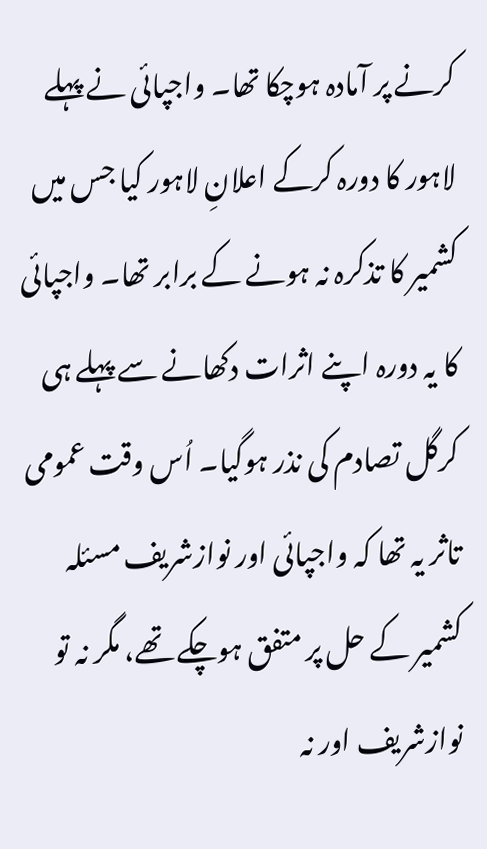کرنے پر آمادہ ہوچکا تھا۔ واجپائی نے پہلے لاہور کا دورہ کرکے اعلانِ لاہور کیا جس میں کشمیر کا تذکرہ نہ ہونے کے برابر تھا۔ واجپائی کا یہ دورہ اپنے اثرات دکھانے سے پہلے ہی کرگل تصادم کی نذر ہوگیا۔ اُس وقت عمومی تاثر یہ تھا کہ واجپائی اور نوازشریف مسئلہ کشمیر کے حل پر متفق ہوچکے تھے، مگر نہ تو نوازشریف اور نہ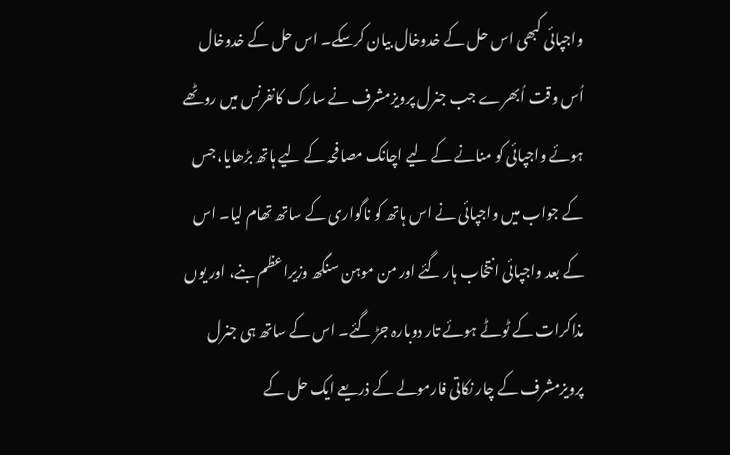واجپائی کبھی اس حل کے خدوخال بیان کرسکے۔ اس حل کے خدوخال اُس وقت اُبھرے جب جنرل پرویزمشرف نے سارک کانفرنس میں روٹھے ہوئے واجپائی کو منانے کے لیے اچانک مصافحہ کے لیے ہاتھ بڑھایا، جس کے جواب میں واجپائی نے اس ہاتھ کو ناگواری کے ساتھ تھام لیا۔ اس کے بعد واجپائی انتخاب ہار گئے اور من موہن سنگھ وزیراعظم بنے، اور یوں مذاکرات کے ٹوٹے ہوئے تار دوبارہ جڑ گئے۔ اس کے ساتھ ہی جنرل پرویزمشرف کے چار نکاتی فارمولے کے ذریعے ایک حل کے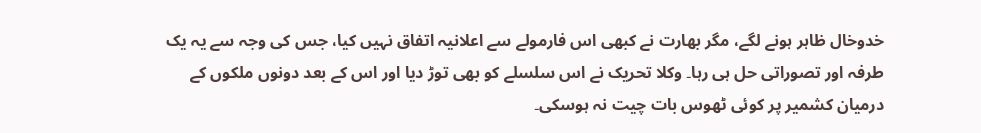خدوخال ظاہر ہونے لگے، مگر بھارت نے کبھی اس فارمولے سے اعلانیہ اتفاق نہیں کیا، جس کی وجہ سے یہ یک طرفہ اور تصوراتی حل ہی رہا۔ وکلا تحریک نے اس سلسلے کو بھی توڑ دیا اور اس کے بعد دونوں ملکوں کے درمیان کشمیر پر کوئی ٹھوس بات چیت نہ ہوسکی۔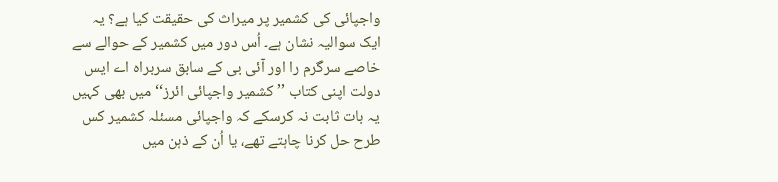واجپائی کی کشمیر پر میراث کی حقیقت کیا ہے؟ یہ ایک سوالیہ نشان ہے۔ اُس دور میں کشمیر کے حوالے سے خاصے سرگرم را اور آئی بی کے سابق سربراہ اے ایس دولت اپنی کتاب ’’کشمیر واجپائی ائرز‘‘ میں بھی کہیں یہ بات ثابت نہ کرسکے کہ واجپائی مسئلہ کشمیر کس طرح حل کرنا چاہتے تھے، یا اُن کے ذہن میں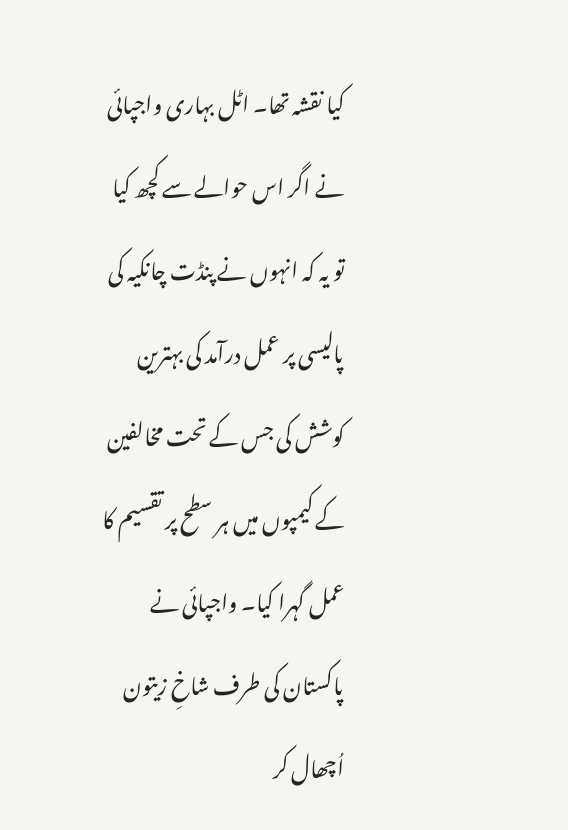کیا نقشہ تھا۔ اٹل بہاری واجپائی نے اگر اس حوالے سے کچھ کیا تو یہ کہ انہوں نے پنڈت چانکیہ کی پالیسی پر عمل درآمد کی بہترین کوشش کی جس کے تحت مخالفین کے کیمپوں میں ہر سطح پر تقسیم کا عمل گہرا کیا۔ واجپائی نے پاکستان کی طرف شاخِ زیتون اُچھال کر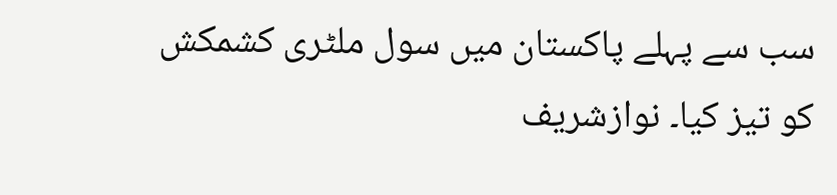سب سے پہلے پاکستان میں سول ملٹری کشمکش کو تیز کیا۔ نوازشریف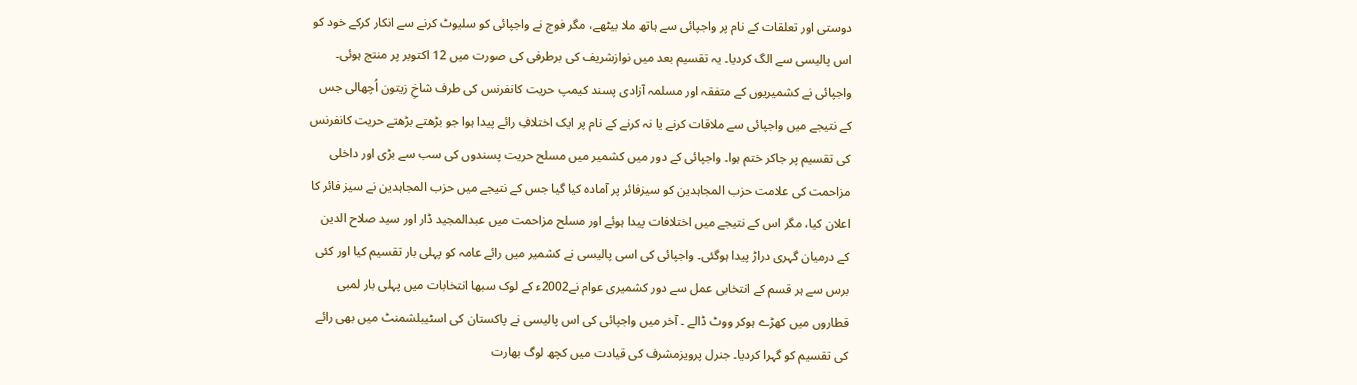دوستی اور تعلقات کے نام پر واجپائی سے ہاتھ ملا بیٹھے، مگر فوج نے واجپائی کو سلیوٹ کرنے سے انکار کرکے خود کو اس پالیسی سے الگ کردیا۔ یہ تقسیم بعد میں نوازشریف کی برطرفی کی صورت میں 12 اکتوبر پر منتج ہوئی۔ واجپائی نے کشمیریوں کے متفقہ اور مسلمہ آزادی پسند کیمپ حریت کانفرنس کی طرف شاخِ زیتون اُچھالی جس کے نتیجے میں واجپائی سے ملاقات کرنے یا نہ کرنے کے نام پر ایک اختلافِ رائے پیدا ہوا جو بڑھتے بڑھتے حریت کانفرنس کی تقسیم پر جاکر ختم ہوا۔ واجپائی کے دور میں کشمیر میں مسلح حریت پسندوں کی سب سے بڑی اور داخلی مزاحمت کی علامت حزب المجاہدین کو سیزفائر پر آمادہ کیا گیا جس کے نتیجے میں حزب المجاہدین نے سیز فائر کا اعلان کیا، مگر اس کے نتیجے میں اختلافات پیدا ہوئے اور مسلح مزاحمت میں عبدالمجید ڈار اور سید صلاح الدین کے درمیان گہری دراڑ پیدا ہوگئی۔ واجپائی کی اسی پالیسی نے کشمیر میں رائے عامہ کو پہلی بار تقسیم کیا اور کئی برس سے ہر قسم کے انتخابی عمل سے دور کشمیری عوام نے2002ء کے لوک سبھا انتخابات میں پہلی بار لمبی قطاروں میں کھڑے ہوکر ووٹ ڈالے ۔ آخر میں واجپائی کی اس پالیسی نے پاکستان کی اسٹیبلشمنٹ میں بھی رائے کی تقسیم کو گہرا کردیا۔ جنرل پرویزمشرف کی قیادت میں کچھ لوگ بھارت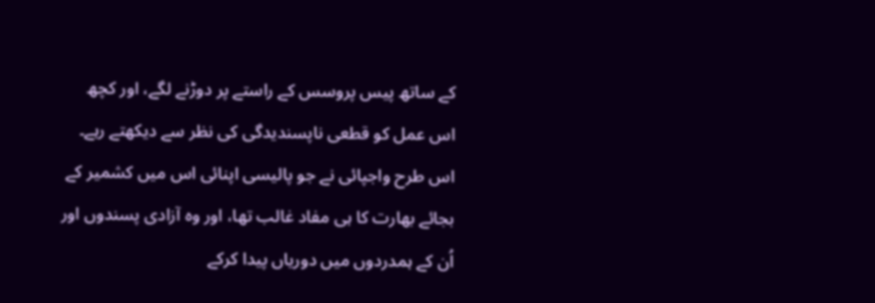کے ساتھ پیس پروسس کے راستے پر دوڑنے لگے، اور کچھ اس عمل کو قطعی ناپسندیدگی کی نظر سے دیکھتے رہے۔ اس طرح واجپائی نے جو پالیسی اپنائی اس میں کشمیر کے بجائے بھارت کا ہی مفاد غالب تھا، اور وہ آزادی پسندوں اور اُن کے ہمدردوں میں دوریاں پیدا کرکے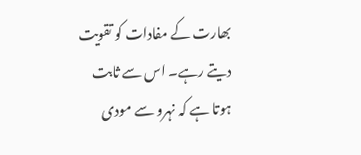بھارت کے مفادات کو تقویت دیتے رہے۔ اس سے ثابت ہوتا ہے کہ نہرو سے مودی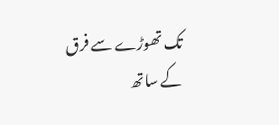تک تھوڑے سے فرق کے ساتھ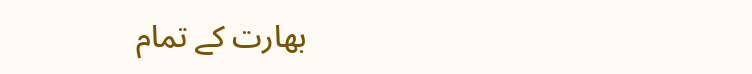بھارت کے تمام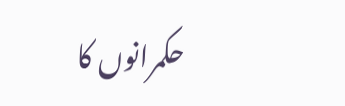حکمرانوں کا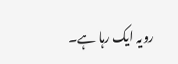رویہ ایک رہا ہے۔